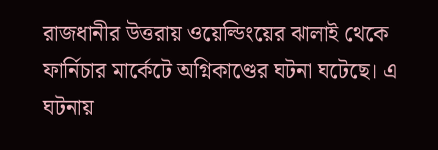রাজধানীর উত্তরায় ওয়েল্ডিংয়ের ঝালাই থেকে ফার্নিচার মার্কেটে অগ্নিকাণ্ডের ঘটনা ঘটেছে। এ ঘটনায়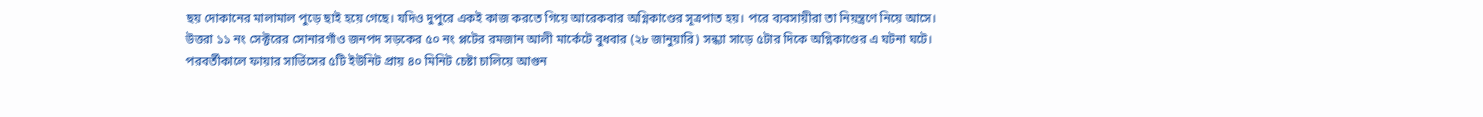ছয় দোকানের মালামাল পুড়ে ছাই হয়ে গেছে। যদিও দুপুরে একই কাজ করতে গিয়ে আরেকবার অগ্নিকাণ্ডের সূত্রপাত হয়। পরে ব্যবসায়ীরা তা নিয়ন্ত্রণে নিয়ে আসে।
উত্তরা ১১ নং সেক্টরের সোনারগাঁও জনপদ সড়কের ৫০ নং প্লটের রমজান আলী মার্কেটে বুধবার (২৮ জানুয়ারি) সন্ধ্যা সাড়ে ৫টার দিকে অগ্নিকাণ্ডের এ ঘটনা ঘটে।
পরবর্তীকালে ফায়ার সার্ভিসের ৫টি ইউনিট প্রায় ৪০ মিনিট চেষ্টা চালিয়ে আগুন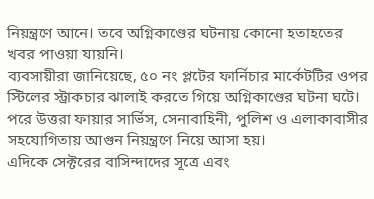নিয়ন্ত্রণে আনে। তবে অগ্নিকাণ্ডের ঘটনায় কোনো হতাহতের খবর পাওয়া যায়নি।
ব্যবসায়ীরা জানিয়েছে, ৫০ নং প্লটের ফার্নিচার মার্কেটটির ওপর স্টিলের স্ট্রাকচার ঝালাই করতে গিয়ে অগ্নিকাণ্ডের ঘটনা ঘটে। পরে উত্তরা ফায়ার সার্ভিস, সেনাবাহিনী, পুলিশ ও এলাকাবাসীর সহযোগিতায় আগুন নিয়ন্ত্রণে নিয়ে আসা হয়।
এদিকে সেক্টরের বাসিন্দাদের সূত্রে এবং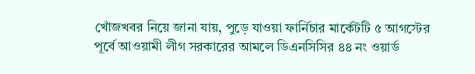খোঁজখবর নিয়ে জানা যায়, পুড়ে যাওয়া ফার্নিচার মার্কেটটি ৫ আগস্টের পূর্বে আওয়ামী লীগ সরকারের আমলে ডিএনসিসির ৪৪ নং ওয়ার্ড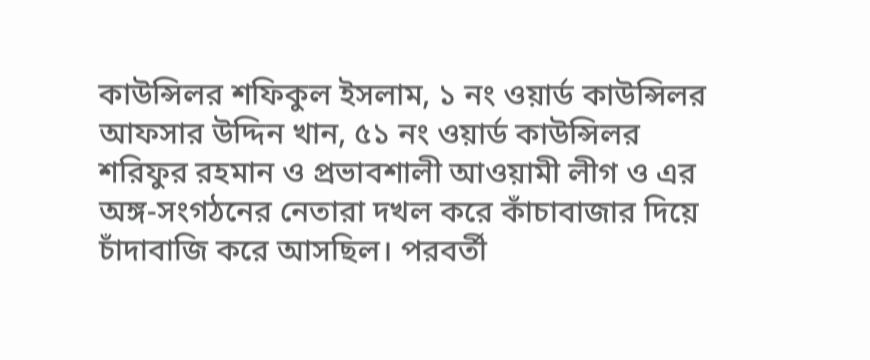কাউন্সিলর শফিকুল ইসলাম, ১ নং ওয়ার্ড কাউন্সিলর আফসার উদ্দিন খান, ৫১ নং ওয়ার্ড কাউন্সিলর শরিফুর রহমান ও প্রভাবশালী আওয়ামী লীগ ও এর অঙ্গ-সংগঠনের নেতারা দখল করে কাঁচাবাজার দিয়ে চাঁদাবাজি করে আসছিল। পরবর্তী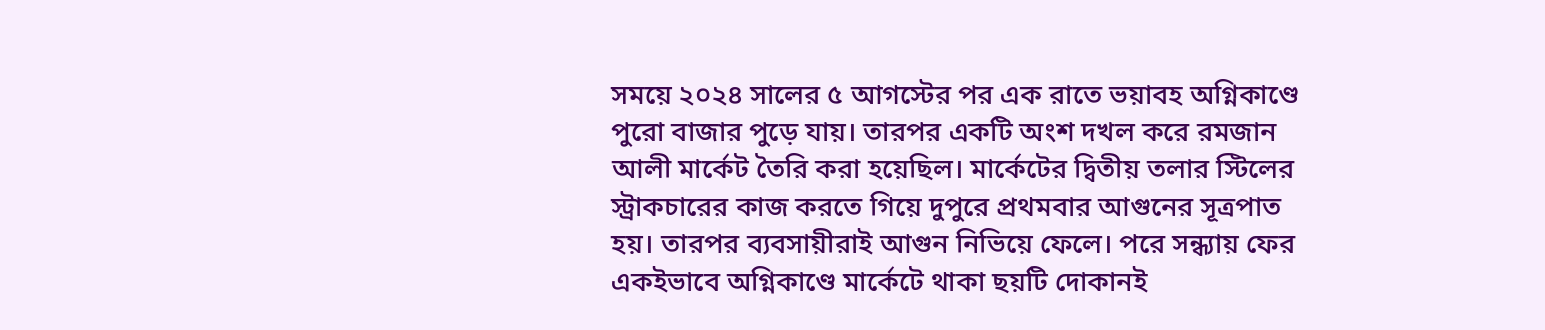সময়ে ২০২৪ সালের ৫ আগস্টের পর এক রাতে ভয়াবহ অগ্নিকাণ্ডে পুরো বাজার পুড়ে যায়। তারপর একটি অংশ দখল করে রমজান আলী মার্কেট তৈরি করা হয়েছিল। মার্কেটের দ্বিতীয় তলার স্টিলের স্ট্রাকচারের কাজ করতে গিয়ে দুপুরে প্রথমবার আগুনের সূত্রপাত হয়। তারপর ব্যবসায়ীরাই আগুন নিভিয়ে ফেলে। পরে সন্ধ্যায় ফের একইভাবে অগ্নিকাণ্ডে মার্কেটে থাকা ছয়টি দোকানই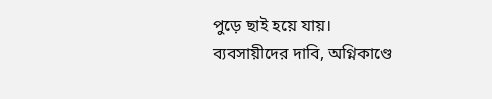পুড়ে ছাই হয়ে যায়।
ব্যবসায়ীদের দাবি, অগ্নিকাণ্ডে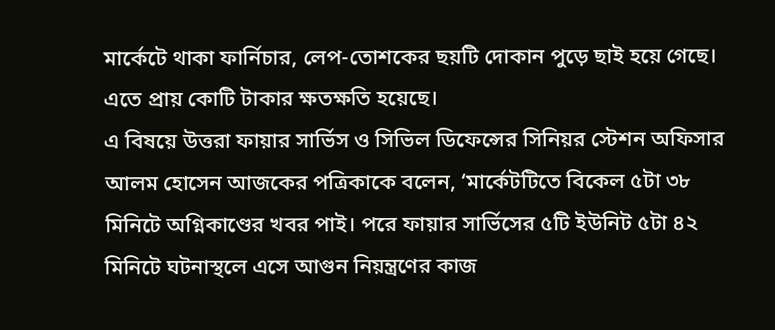মার্কেটে থাকা ফার্নিচার, লেপ-তোশকের ছয়টি দোকান পুড়ে ছাই হয়ে গেছে। এতে প্রায় কোটি টাকার ক্ষতক্ষতি হয়েছে।
এ বিষয়ে উত্তরা ফায়ার সার্ভিস ও সিভিল ডিফেন্সের সিনিয়র স্টেশন অফিসার আলম হোসেন আজকের পত্রিকাকে বলেন, ‘মার্কেটটিতে বিকেল ৫টা ৩৮ মিনিটে অগ্নিকাণ্ডের খবর পাই। পরে ফায়ার সার্ভিসের ৫টি ইউনিট ৫টা ৪২ মিনিটে ঘটনাস্থলে এসে আগুন নিয়ন্ত্রণের কাজ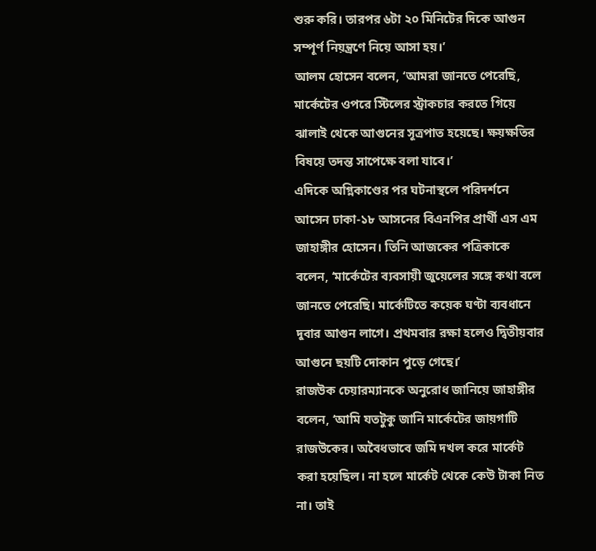শুরু করি। তারপর ৬টা ২০ মিনিটের দিকে আগুন সম্পূর্ণ নিয়ন্ত্রণে নিয়ে আসা হয়।’
আলম হোসেন বলেন, ‘আমরা জানতে পেরেছি, মার্কেটের ওপরে স্টিলের স্ট্রাকচার করতে গিয়ে ঝালাই থেকে আগুনের সূত্রপাত হয়েছে। ক্ষয়ক্ষতির বিষয়ে তদন্ত সাপেক্ষে বলা যাবে।’
এদিকে অগ্নিকাণ্ডের পর ঘটনাস্থলে পরিদর্শনে আসেন ঢাকা-১৮ আসনের বিএনপির প্রার্থী এস এম জাহাঙ্গীর হোসেন। তিনি আজকের পত্রিকাকে বলেন, ‘মার্কেটের ব্যবসায়ী জুয়েলের সঙ্গে কথা বলে জানতে পেরেছি। মার্কেটিতে কয়েক ঘণ্টা ব্যবধানে দুবার আগুন লাগে। প্রথমবার রক্ষা হলেও দ্বিতীয়বার আগুনে ছয়টি দোকান পুড়ে গেছে।’
রাজউক চেয়ারম্যানকে অনুরোধ জানিয়ে জাহাঙ্গীর বলেন, ‘আমি যতটুকু জানি মার্কেটের জায়গাটি রাজউকের। অবৈধভাবে জমি দখল করে মার্কেট করা হয়েছিল। না হলে মার্কেট থেকে কেউ টাকা নিত না। তাই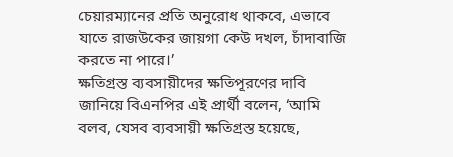চেয়ারম্যানের প্রতি অনুরোধ থাকবে, এভাবে যাতে রাজউকের জায়গা কেউ দখল, চাঁদাবাজি করতে না পারে।’
ক্ষতিগ্রস্ত ব্যবসায়ীদের ক্ষতিপূরণের দাবি জানিয়ে বিএনপির এই প্রার্থী বলেন, ‘আমি বলব, যেসব ব্যবসায়ী ক্ষতিগ্রস্ত হয়েছে,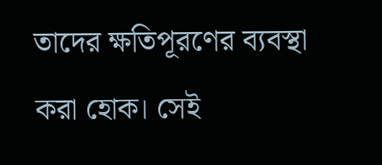তাদের ক্ষতিপূরণের ব্যবস্থা করা হোক। সেই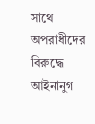সাথে অপরাধীদের বিরুদ্ধে আইনানুগ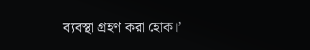ব্যবস্থা গ্রহণ করা হোক।’